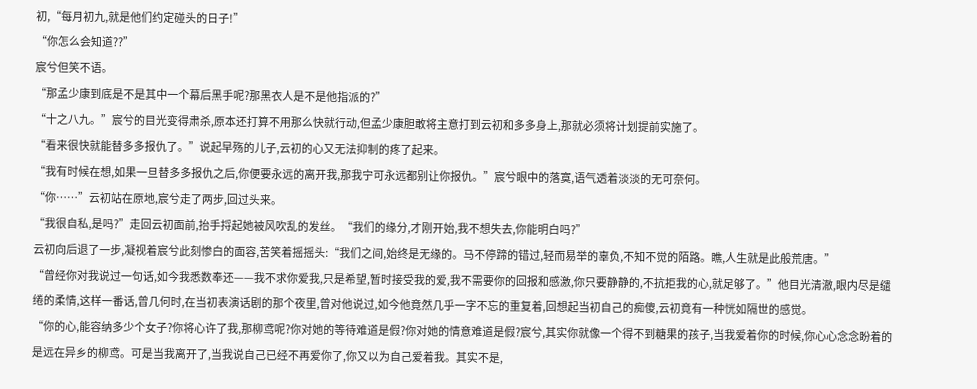初,“每月初九,就是他们约定碰头的日子!”
“你怎么会知道??”
宸兮但笑不语。
“那孟少康到底是不是其中一个幕后黑手呢?那黑衣人是不是他指派的?”
“十之八九。”宸兮的目光变得肃杀,原本还打算不用那么快就行动,但孟少康胆敢将主意打到云初和多多身上,那就必须将计划提前实施了。
“看来很快就能替多多报仇了。”说起早殇的儿子,云初的心又无法抑制的疼了起来。
“我有时候在想,如果一旦替多多报仇之后,你便要永远的离开我,那我宁可永远都别让你报仇。”宸兮眼中的落寞,语气透着淡淡的无可奈何。
“你……”云初站在原地,宸兮走了两步,回过头来。
“我很自私,是吗?”走回云初面前,抬手捋起她被风吹乱的发丝。“我们的缘分,才刚开始,我不想失去,你能明白吗?”
云初向后退了一步,凝视着宸兮此刻惨白的面容,苦笑着摇摇头:“我们之间,始终是无缘的。马不停蹄的错过,轻而易举的辜负,不知不觉的陌路。瞧,人生就是此般荒唐。”
“曾经你对我说过一句话,如今我悉数奉还——我不求你爱我,只是希望,暂时接受我的爱,我不需要你的回报和感激,你只要静静的,不抗拒我的心,就足够了。”他目光清澈,眼内尽是缱绻的柔情,这样一番话,曾几何时,在当初表演话剧的那个夜里,曾对他说过,如今他竟然几乎一字不忘的重复着,回想起当初自己的痴傻,云初竟有一种恍如隔世的感觉。
“你的心,能容纳多少个女子?你将心许了我,那柳鸢呢?你对她的等待难道是假?你对她的情意难道是假?宸兮,其实你就像一个得不到糖果的孩子,当我爱着你的时候,你心心念念盼着的是远在异乡的柳鸢。可是当我离开了,当我说自己已经不再爱你了,你又以为自己爱着我。其实不是,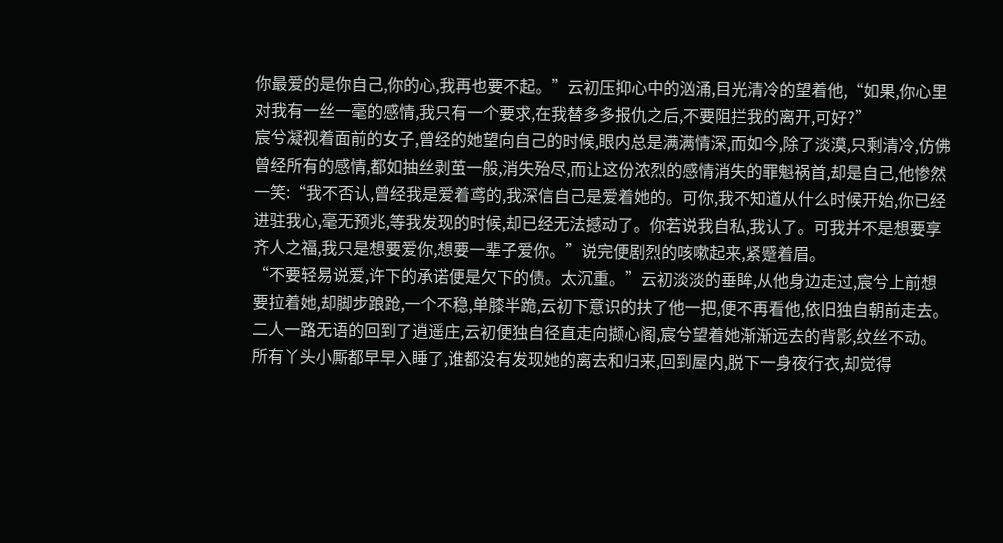你最爱的是你自己,你的心,我再也要不起。”云初压抑心中的汹涌,目光清冷的望着他,“如果,你心里对我有一丝一毫的感情,我只有一个要求,在我替多多报仇之后,不要阻拦我的离开,可好?”
宸兮凝视着面前的女子,曾经的她望向自己的时候,眼内总是满满情深,而如今,除了淡漠,只剩清冷,仿佛曾经所有的感情,都如抽丝剥茧一般,消失殆尽,而让这份浓烈的感情消失的罪魁祸首,却是自己,他惨然一笑:“我不否认,曾经我是爱着鸢的,我深信自己是爱着她的。可你,我不知道从什么时候开始,你已经进驻我心,毫无预兆,等我发现的时候,却已经无法撼动了。你若说我自私,我认了。可我并不是想要享齐人之福,我只是想要爱你,想要一辈子爱你。”说完便剧烈的咳嗽起来,紧蹙着眉。
“不要轻易说爱,许下的承诺便是欠下的债。太沉重。”云初淡淡的垂眸,从他身边走过,宸兮上前想要拉着她,却脚步踉跄,一个不稳,单膝半跪,云初下意识的扶了他一把,便不再看他,依旧独自朝前走去。
二人一路无语的回到了逍遥庄,云初便独自径直走向撷心阁,宸兮望着她渐渐远去的背影,纹丝不动。所有丫头小厮都早早入睡了,谁都没有发现她的离去和归来,回到屋内,脱下一身夜行衣,却觉得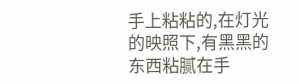手上粘粘的,在灯光的映照下,有黑黑的东西粘腻在手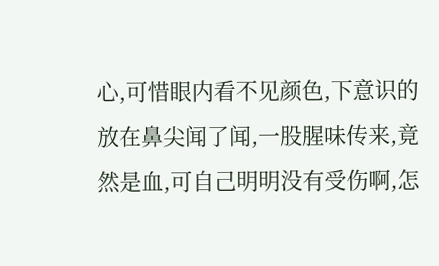心,可惜眼内看不见颜色,下意识的放在鼻尖闻了闻,一股腥味传来,竟然是血,可自己明明没有受伤啊,怎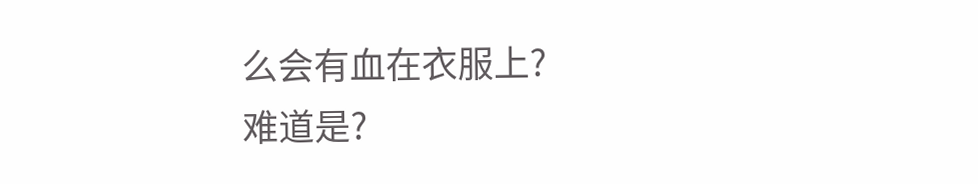么会有血在衣服上?
难道是?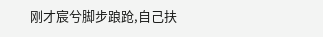刚才宸兮脚步踉跄,自己扶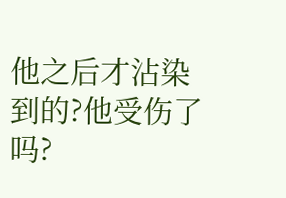他之后才沾染到的?他受伤了吗?